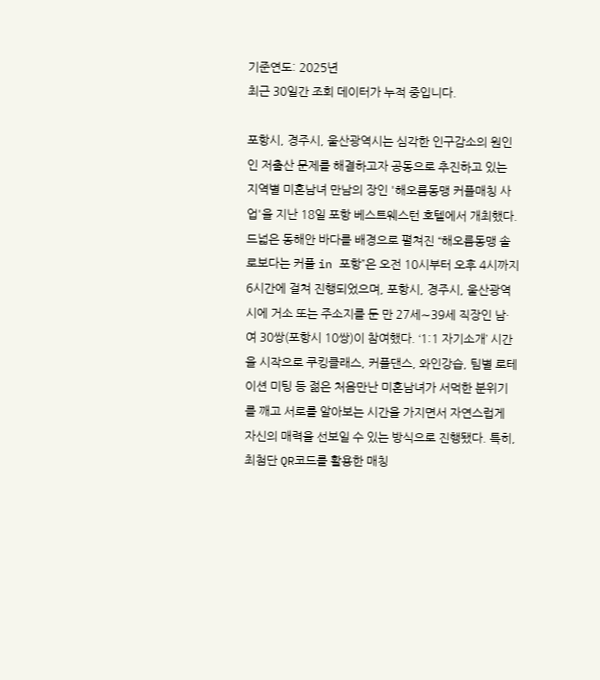기준연도: 2025년
최근 30일간 조회 데이터가 누적 중입니다.

포항시, 경주시, 울산광역시는 심각한 인구감소의 원인인 저출산 문제를 해결하고자 공동으로 추진하고 있는 지역별 미혼남녀 만남의 장인 '해오름동맹 커플매칭 사업'을 지난 18일 포항 베스트웨스턴 호텔에서 개최했다. 드넓은 동해안 바다를 배경으로 펼쳐진 “해오름동맹 솔로보다는 커플 in 포항”은 오전 10시부터 오후 4시까지 6시간에 걸쳐 진행되었으며, 포항시, 경주시, 울산광역시에 거소 또는 주소지를 둔 만 27세∼39세 직장인 남·여 30쌍(포항시 10쌍)이 참여했다. ‘1:1 자기소개’ 시간을 시작으로 쿠킹클래스, 커플댄스, 와인강습, 팀별 로테이션 미팅 등 젊은 처음만난 미혼남녀가 서먹한 분위기를 깨고 서로를 알아보는 시간을 가지면서 자연스럽게 자신의 매력을 선보일 수 있는 방식으로 진행됐다. 특히, 최첨단 QR코드를 활용한 매칭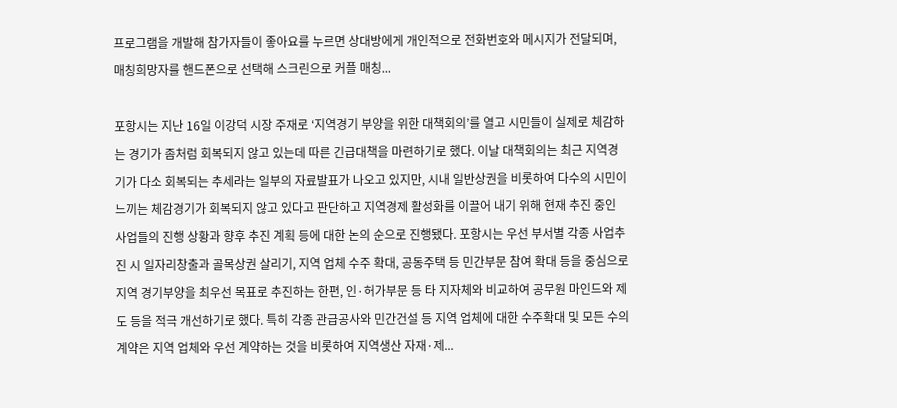프로그램을 개발해 참가자들이 좋아요를 누르면 상대방에게 개인적으로 전화번호와 메시지가 전달되며, 매칭희망자를 핸드폰으로 선택해 스크린으로 커플 매칭...

포항시는 지난 16일 이강덕 시장 주재로 ‘지역경기 부양을 위한 대책회의’를 열고 시민들이 실제로 체감하는 경기가 좀처럼 회복되지 않고 있는데 따른 긴급대책을 마련하기로 했다. 이날 대책회의는 최근 지역경기가 다소 회복되는 추세라는 일부의 자료발표가 나오고 있지만, 시내 일반상권을 비롯하여 다수의 시민이 느끼는 체감경기가 회복되지 않고 있다고 판단하고 지역경제 활성화를 이끌어 내기 위해 현재 추진 중인 사업들의 진행 상황과 향후 추진 계획 등에 대한 논의 순으로 진행됐다. 포항시는 우선 부서별 각종 사업추진 시 일자리창출과 골목상권 살리기, 지역 업체 수주 확대, 공동주택 등 민간부문 참여 확대 등을 중심으로 지역 경기부양을 최우선 목표로 추진하는 한편, 인·허가부문 등 타 지자체와 비교하여 공무원 마인드와 제도 등을 적극 개선하기로 했다. 특히 각종 관급공사와 민간건설 등 지역 업체에 대한 수주확대 및 모든 수의계약은 지역 업체와 우선 계약하는 것을 비롯하여 지역생산 자재·제...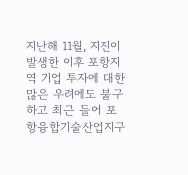지난해 11월, 지진이 발생한 이후 포항지역 기업 투자에 대한 많은 우려에도 불구하고 최근 들어 포항융합기술산업지구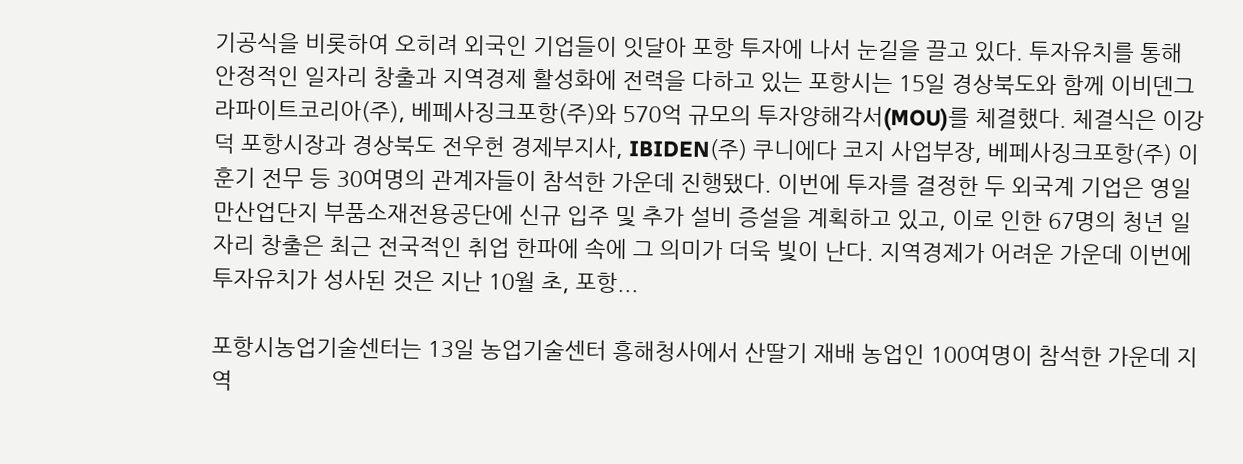기공식을 비롯하여 오히려 외국인 기업들이 잇달아 포항 투자에 나서 눈길을 끌고 있다. 투자유치를 통해 안정적인 일자리 창출과 지역경제 활성화에 전력을 다하고 있는 포항시는 15일 경상북도와 함께 이비덴그라파이트코리아(주), 베페사징크포항(주)와 570억 규모의 투자양해각서(MOU)를 체결했다. 체결식은 이강덕 포항시장과 경상북도 전우헌 경제부지사, IBIDEN(주) 쿠니에다 코지 사업부장, 베페사징크포항(주) 이훈기 전무 등 30여명의 관계자들이 참석한 가운데 진행됐다. 이번에 투자를 결정한 두 외국계 기업은 영일만산업단지 부품소재전용공단에 신규 입주 및 추가 설비 증설을 계획하고 있고, 이로 인한 67명의 청년 일자리 창출은 최근 전국적인 취업 한파에 속에 그 의미가 더욱 빛이 난다. 지역경제가 어려운 가운데 이번에 투자유치가 성사된 것은 지난 10월 초, 포항...

포항시농업기술센터는 13일 농업기술센터 흥해청사에서 산딸기 재배 농업인 100여명이 참석한 가운데 지역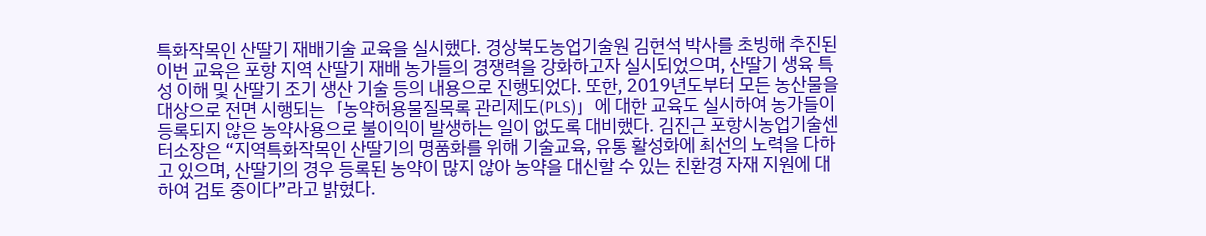특화작목인 산딸기 재배기술 교육을 실시했다. 경상북도농업기술원 김현석 박사를 초빙해 추진된 이번 교육은 포항 지역 산딸기 재배 농가들의 경쟁력을 강화하고자 실시되었으며, 산딸기 생육 특성 이해 및 산딸기 조기 생산 기술 등의 내용으로 진행되었다. 또한, 2019년도부터 모든 농산물을 대상으로 전면 시행되는「농약허용물질목록 관리제도(PLS)」에 대한 교육도 실시하여 농가들이 등록되지 않은 농약사용으로 불이익이 발생하는 일이 없도록 대비했다. 김진근 포항시농업기술센터소장은 “지역특화작목인 산딸기의 명품화를 위해 기술교육, 유통 활성화에 최선의 노력을 다하고 있으며, 산딸기의 경우 등록된 농약이 많지 않아 농약을 대신할 수 있는 친환경 자재 지원에 대하여 검토 중이다”라고 밝혔다.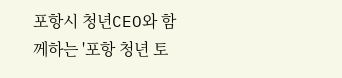포항시 청년CEO와 함께하는 '포항 청년 토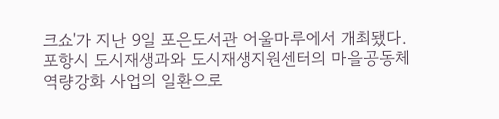크쇼'가 지난 9일 포은도서관 어울마루에서 개최됐다. 포항시 도시재생과와 도시재생지원센터의 마을공동체 역량강화 사업의 일환으로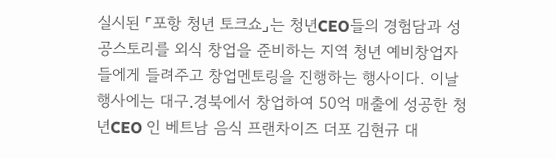실시된 ⌜포항 청년 토크쇼⌟는 청년CEO들의 경험담과 성공스토리를 외식 창업을 준비하는 지역 청년 예비창업자들에게 들려주고 창업멘토링을 진행하는 행사이다. 이날 행사에는 대구․경북에서 창업하여 50억 매출에 성공한 청년CEO 인 베트남 음식 프랜차이즈 더포 김현규 대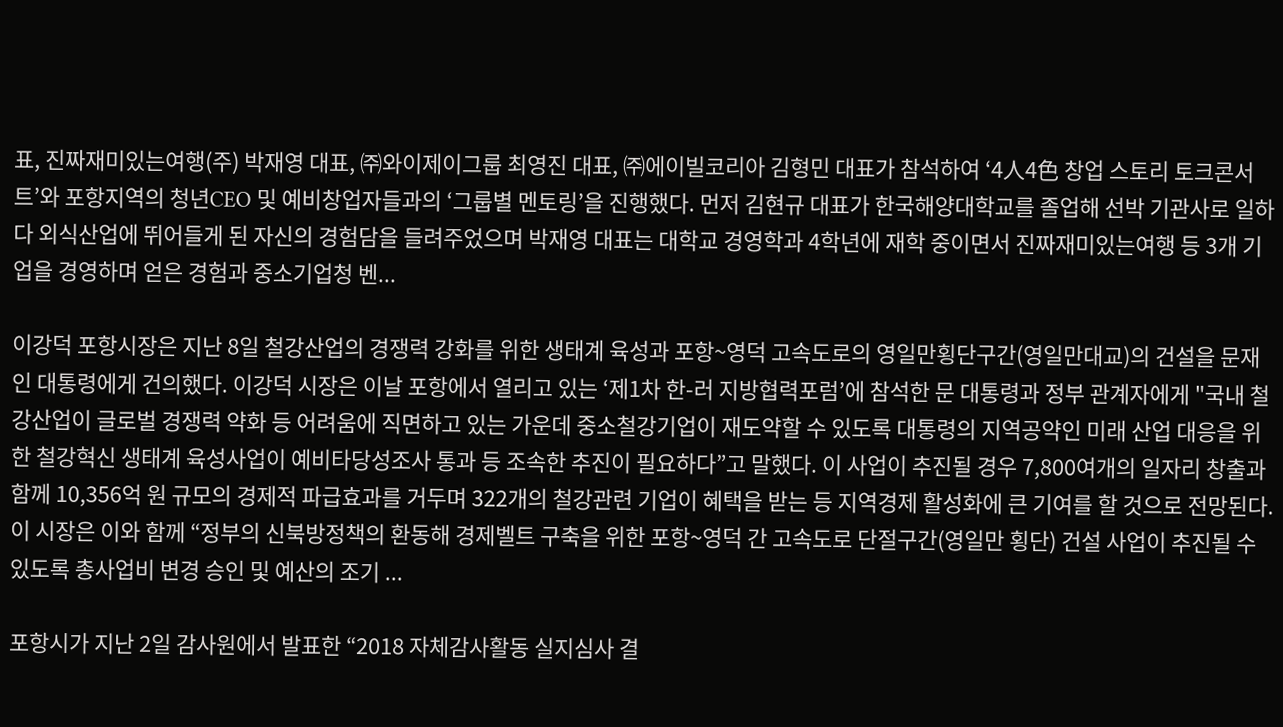표, 진짜재미있는여행(주) 박재영 대표, ㈜와이제이그룹 최영진 대표, ㈜에이빌코리아 김형민 대표가 참석하여 ‘4人4色 창업 스토리 토크콘서트’와 포항지역의 청년CEO 및 예비창업자들과의 ‘그룹별 멘토링’을 진행했다. 먼저 김현규 대표가 한국해양대학교를 졸업해 선박 기관사로 일하다 외식산업에 뛰어들게 된 자신의 경험담을 들려주었으며 박재영 대표는 대학교 경영학과 4학년에 재학 중이면서 진짜재미있는여행 등 3개 기업을 경영하며 얻은 경험과 중소기업청 벤...

이강덕 포항시장은 지난 8일 철강산업의 경쟁력 강화를 위한 생태계 육성과 포항~영덕 고속도로의 영일만횡단구간(영일만대교)의 건설을 문재인 대통령에게 건의했다. 이강덕 시장은 이날 포항에서 열리고 있는 ‘제1차 한-러 지방협력포럼’에 참석한 문 대통령과 정부 관계자에게 "국내 철강산업이 글로벌 경쟁력 약화 등 어려움에 직면하고 있는 가운데 중소철강기업이 재도약할 수 있도록 대통령의 지역공약인 미래 산업 대응을 위한 철강혁신 생태계 육성사업이 예비타당성조사 통과 등 조속한 추진이 필요하다”고 말했다. 이 사업이 추진될 경우 7,800여개의 일자리 창출과 함께 10,356억 원 규모의 경제적 파급효과를 거두며 322개의 철강관련 기업이 혜택을 받는 등 지역경제 활성화에 큰 기여를 할 것으로 전망된다. 이 시장은 이와 함께 “정부의 신북방정책의 환동해 경제벨트 구축을 위한 포항~영덕 간 고속도로 단절구간(영일만 횡단) 건설 사업이 추진될 수 있도록 총사업비 변경 승인 및 예산의 조기 ...

포항시가 지난 2일 감사원에서 발표한 “2018 자체감사활동 실지심사 결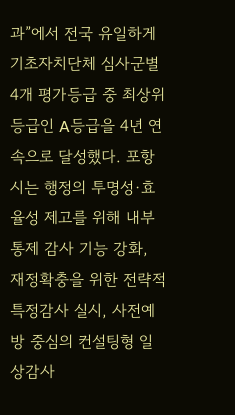과”에서 전국 유일하게 기초자치단체 심사군별 4개 평가등급 중 최상위 등급인 A등급을 4년 연속으로 달성했다. 포항시는 행정의 투명성·효율성 제고를 위해 내부통제 감사 기능 강화, 재정확충을 위한 전략적 특정감사 실시, 사전예방 중심의 컨설팅형 일상감사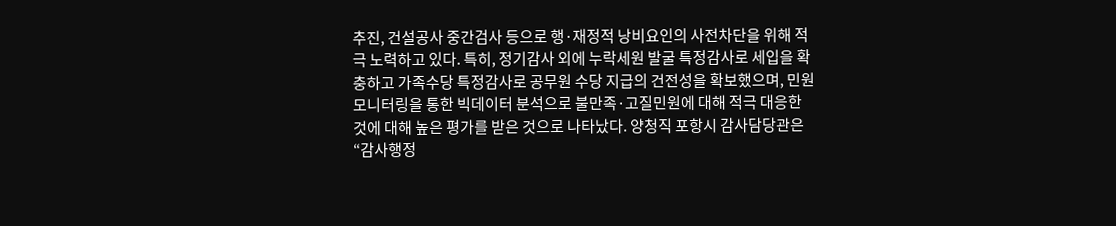추진, 건설공사 중간검사 등으로 행·재정적 낭비요인의 사전차단을 위해 적극 노력하고 있다. 특히, 정기감사 외에 누락세원 발굴 특정감사로 세입을 확충하고 가족수당 특정감사로 공무원 수당 지급의 건전성을 확보했으며, 민원모니터링을 통한 빅데이터 분석으로 불만족·고질민원에 대해 적극 대응한 것에 대해 높은 평가를 받은 것으로 나타났다. 양청직 포항시 감사담당관은 “감사행정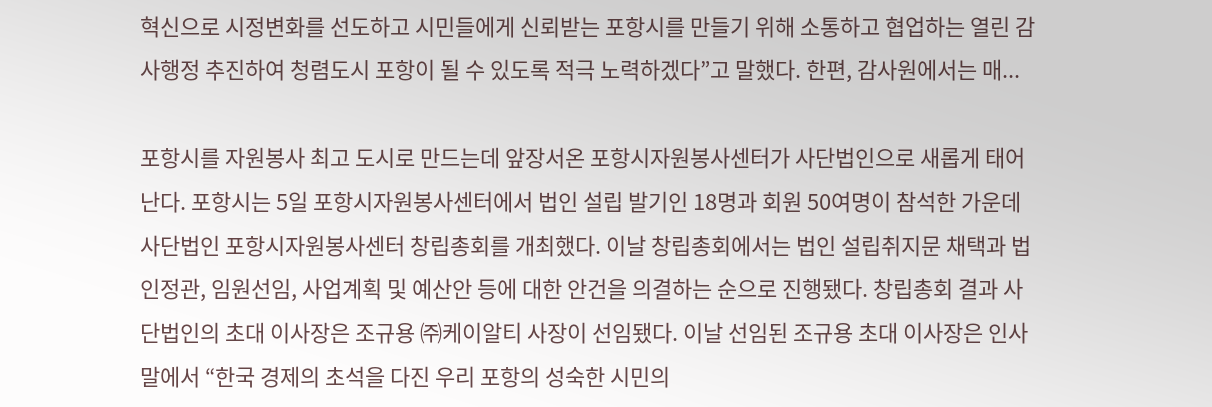혁신으로 시정변화를 선도하고 시민들에게 신뢰받는 포항시를 만들기 위해 소통하고 협업하는 열린 감사행정 추진하여 청렴도시 포항이 될 수 있도록 적극 노력하겠다”고 말했다. 한편, 감사원에서는 매...

포항시를 자원봉사 최고 도시로 만드는데 앞장서온 포항시자원봉사센터가 사단법인으로 새롭게 태어난다. 포항시는 5일 포항시자원봉사센터에서 법인 설립 발기인 18명과 회원 50여명이 참석한 가운데 사단법인 포항시자원봉사센터 창립총회를 개최했다. 이날 창립총회에서는 법인 설립취지문 채택과 법인정관, 임원선임, 사업계획 및 예산안 등에 대한 안건을 의결하는 순으로 진행됐다. 창립총회 결과 사단법인의 초대 이사장은 조규용 ㈜케이알티 사장이 선임됐다. 이날 선임된 조규용 초대 이사장은 인사말에서 “한국 경제의 초석을 다진 우리 포항의 성숙한 시민의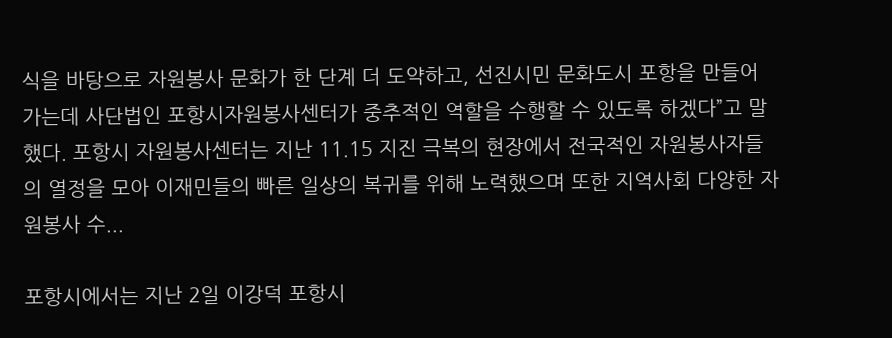식을 바탕으로 자원봉사 문화가 한 단계 더 도약하고, 선진시민 문화도시 포항을 만들어 가는데 사단법인 포항시자원봉사센터가 중추적인 역할을 수행할 수 있도록 하겠다”고 말했다. 포항시 자원봉사센터는 지난 11.15 지진 극복의 현장에서 전국적인 자원봉사자들의 열정을 모아 이재민들의 빠른 일상의 복귀를 위해 노력했으며 또한 지역사회 다양한 자원봉사 수...

포항시에서는 지난 2일 이강덕 포항시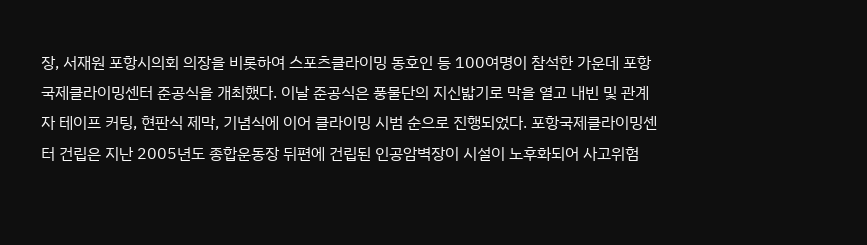장, 서재원 포항시의회 의장을 비롯하여 스포츠클라이밍 동호인 등 100여명이 참석한 가운데 포항국제클라이밍센터 준공식을 개최했다. 이날 준공식은 풍물단의 지신밟기로 막을 열고 내빈 및 관계자 테이프 커팅, 현판식 제막, 기념식에 이어 클라이밍 시범 순으로 진행되었다. 포항국제클라이밍센터 건립은 지난 2005년도 종합운동장 뒤편에 건립된 인공암벽장이 시설이 노후화되어 사고위험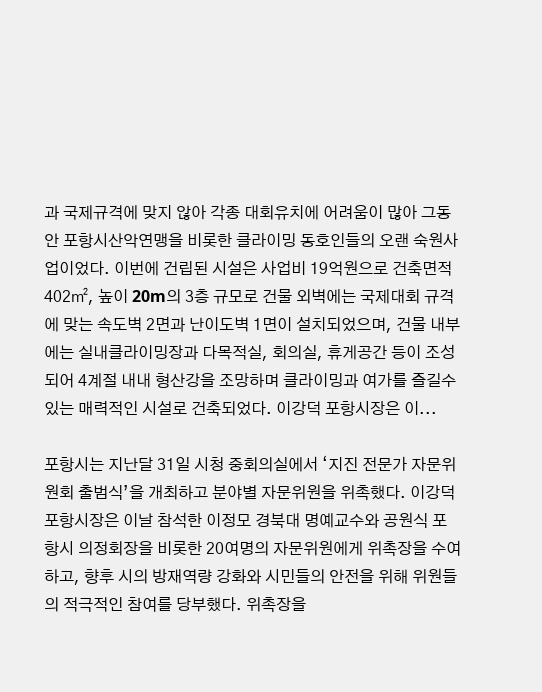과 국제규격에 맞지 않아 각종 대회유치에 어려움이 많아 그동안 포항시산악연맹을 비롯한 클라이밍 동호인들의 오랜 숙원사업이었다. 이번에 건립된 시설은 사업비 19억원으로 건축면적 402㎡, 높이 20m의 3층 규모로 건물 외벽에는 국제대회 규격에 맞는 속도벽 2면과 난이도벽 1면이 설치되었으며, 건물 내부에는 실내클라이밍장과 다목적실, 회의실, 휴게공간 등이 조성되어 4계절 내내 형산강을 조망하며 클라이밍과 여가를 즐길수 있는 매력적인 시설로 건축되었다. 이강덕 포항시장은 이...

포항시는 지난달 31일 시청 중회의실에서 ‘지진 전문가 자문위원회 출범식’을 개최하고 분야별 자문위원을 위촉했다. 이강덕 포항시장은 이날 참석한 이정모 경북대 명예교수와 공원식 포항시 의정회장을 비롯한 20여명의 자문위원에게 위촉장을 수여하고, 향후 시의 방재역량 강화와 시민들의 안전을 위해 위원들의 적극적인 참여를 당부했다. 위촉장을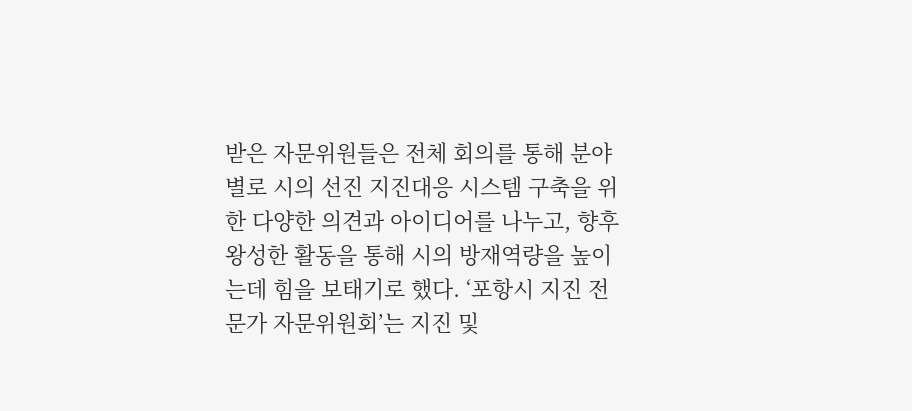받은 자문위원들은 전체 회의를 통해 분야별로 시의 선진 지진대응 시스템 구축을 위한 다양한 의견과 아이디어를 나누고, 향후 왕성한 활동을 통해 시의 방재역량을 높이는데 힘을 보태기로 했다. ‘포항시 지진 전문가 자문위원회’는 지진 및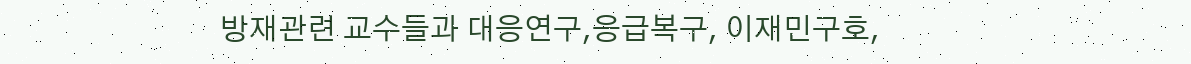방재관련 교수들과 대응연구,응급복구, 이재민구호,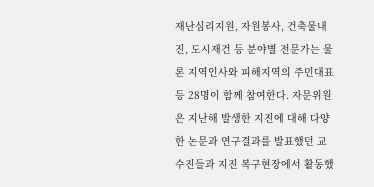재난심리지원, 자원봉사, 건축물내진, 도시재건 등 분야별 전문가는 물론 지역인사와 피해지역의 주민대표 등 28명이 함께 참여한다. 자문위원은 지난해 발생한 지진에 대해 다양한 논문과 연구결과를 발표했던 교수진들과 지진 복구현장에서 활동했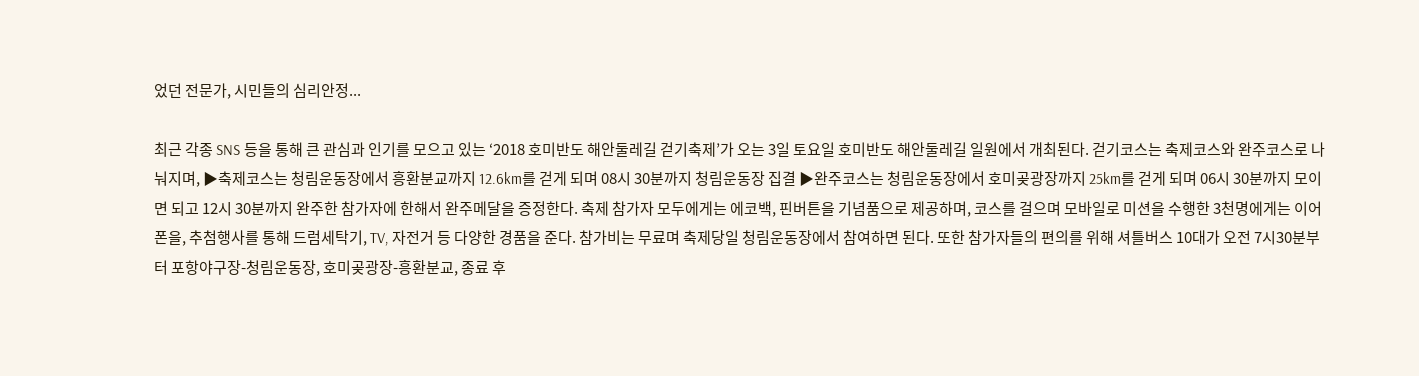었던 전문가, 시민들의 심리안정...

최근 각종 SNS 등을 통해 큰 관심과 인기를 모으고 있는 ‘2018 호미반도 해안둘레길 걷기축제’가 오는 3일 토요일 호미반도 해안둘레길 일원에서 개최된다. 걷기코스는 축제코스와 완주코스로 나눠지며, ▶축제코스는 청림운동장에서 흥환분교까지 12.6km를 걷게 되며 08시 30분까지 청림운동장 집결 ▶완주코스는 청림운동장에서 호미곶광장까지 25km를 걷게 되며 06시 30분까지 모이면 되고 12시 30분까지 완주한 참가자에 한해서 완주메달을 증정한다. 축제 참가자 모두에게는 에코백, 핀버튼을 기념품으로 제공하며, 코스를 걸으며 모바일로 미션을 수행한 3천명에게는 이어폰을, 추첨행사를 통해 드럼세탁기, TV, 자전거 등 다양한 경품을 준다. 참가비는 무료며 축제당일 청림운동장에서 참여하면 된다. 또한 참가자들의 편의를 위해 셔틀버스 10대가 오전 7시30분부터 포항야구장-청림운동장, 호미곶광장-흥환분교, 종료 후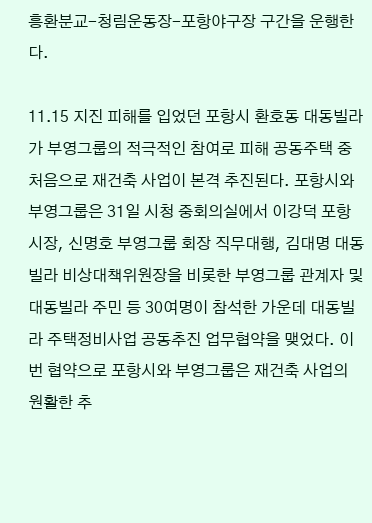흥환분교-청림운동장-포항야구장 구간을 운행한다.

11․15 지진 피해를 입었던 포항시 환호동 대동빌라가 부영그룹의 적극적인 참여로 피해 공동주택 중 처음으로 재건축 사업이 본격 추진된다. 포항시와 부영그룹은 31일 시청 중회의실에서 이강덕 포항시장, 신명호 부영그룹 회장 직무대행, 김대명 대동빌라 비상대책위원장을 비롯한 부영그룹 관계자 및 대동빌라 주민 등 30여명이 참석한 가운데 대동빌라 주택정비사업 공동추진 업무협약을 맺었다. 이번 협약으로 포항시와 부영그룹은 재건축 사업의 원활한 추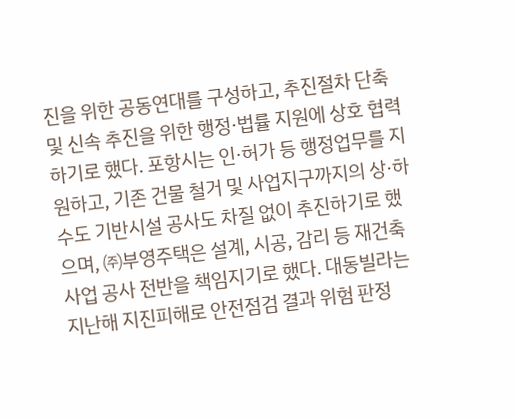진을 위한 공동연대를 구성하고, 추진절차 단축 및 신속 추진을 위한 행정·법률 지원에 상호 협력하기로 했다. 포항시는 인·허가 등 행정업무를 지원하고, 기존 건물 철거 및 사업지구까지의 상·하수도 기반시설 공사도 차질 없이 추진하기로 했으며, ㈜부영주택은 설계, 시공, 감리 등 재건축사업 공사 전반을 책임지기로 했다. 대동빌라는 지난해 지진피해로 안전점검 결과 위험 판정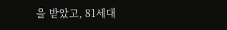을 받았고, 81세대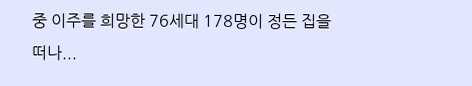중 이주를 희망한 76세대 178명이 정든 집을 떠나...